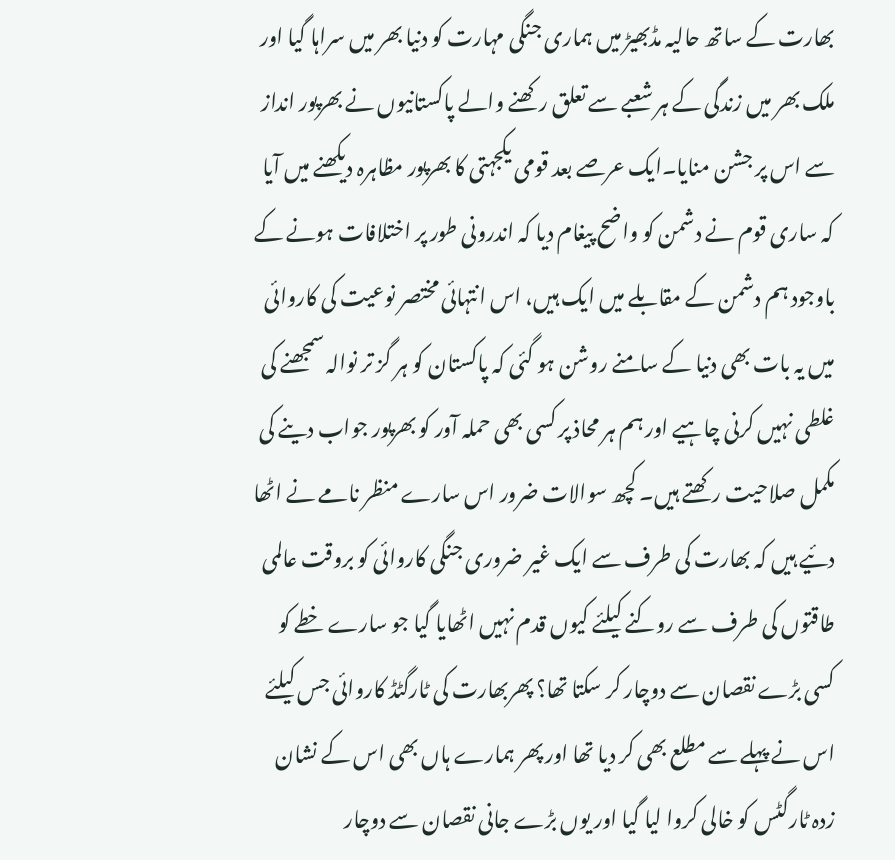بھارت کے ساتھ حالیہ مڈبھیڑ میں ہماری جنگی مہارت کو دنیا بھر میں سراہا گیا اور ملک بھر میں زندگی کے ہر شعبے سے تعلق رکھنے والے پاکستانیوں نے بھرپور انداز سے اس پر جشن منایا۔ایک عرصے بعد قومی یکجہتی کا بھرپور مظاہرہ دیکھنے میں آیا کہ ساری قوم نے دشمن کو واضح پیغام دیا کہ اندرونی طور پر اختلافات ہونے کے باوجود ہم دشمن کے مقابلے میں ایک ہیں، اس انتہائی مختصر نوعیت کی کاروائی میں یہ بات بھی دنیا کے سامنے روشن ہو گئی کہ پاکستان کو ہر گز تر نوالہ سمجھنے کی غلطی نہیں کرنی چاہیے اور ہم ہر محاذ پر کسی بھی حملہ آور کو بھرپور جواب دینے کی مکمل صلاحیت رکھتے ہیں۔ کچھ سوالات ضرور اس سارے منظر نامے نے اٹھا دئیے ہیں کہ بھارت کی طرف سے ایک غیر ضروری جنگی کاروائی کو بروقت عالمی طاقتوں کی طرف سے روکنے کیلئے کیوں قدم نہیں اٹھایا گیا جو سارے خطے کو کسی بڑے نقصان سے دوچار کر سکتا تھا؟ پھربھارت کی ٹارگٹڈ کاروائی جس کیلئے اس نے پہلے سے مطلع بھی کر دیا تھا اور پھر ہمارے ہاں بھی اس کے نشان زدہ ٹارگٹس کو خالی کروا لیا گیا اور یوں بڑے جانی نقصان سے دوچار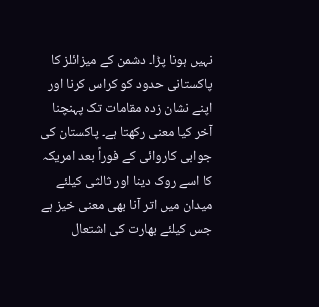نہیں ہونا پڑا۔ دشمن کے میزائلز کا پاکستانی حدود کو کراس کرنا اور اپنے نشان زدہ مقامات تک پہنچنا آخر کیا معنی رکھتا ہے۔ پاکستان کی جوابی کاروائی کے فوراً بعد امریکہ کا اسے روک دینا اور ثالثی کیلئے میدان میں اتر آنا بھی معنی خیز ہے جس کیلئے بھارت کی اشتعال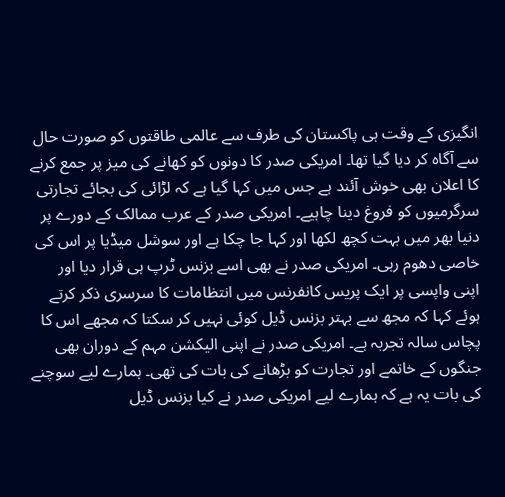انگیزی کے وقت ہی پاکستان کی طرف سے عالمی طاقتوں کو صورت حال سے آگاہ کر دیا گیا تھا۔ امریکی صدر کا دونوں کو کھانے کی میز پر جمع کرنے کا اعلان بھی خوش آئند ہے جس میں کہا گیا ہے کہ لڑائی کی بجائے تجارتی سرگرمیوں کو فروغ دینا چاہیے۔ امریکی صدر کے عرب ممالک کے دورے پر دنیا بھر میں بہت کچھ لکھا اور کہا جا چکا ہے اور سوشل میڈیا پر اس کی خاصی دھوم رہی۔ امریکی صدر نے بھی اسے بزنس ٹرپ ہی قرار دیا اور اپنی واپسی پر ایک پریس کانفرنس میں انتظامات کا سرسری ذکر کرتے ہوئے کہا کہ مجھ سے بہتر بزنس ڈیل کوئی نہیں کر سکتا کہ مجھے اس کا پچاس سالہ تجربہ ہے۔ امریکی صدر نے اپنی الیکشن مہم کے دوران بھی جنگوں کے خاتمے اور تجارت کو بڑھانے کی بات کی تھی۔ ہمارے لیے سوچنے کی بات یہ ہے کہ ہمارے لیے امریکی صدر نے کیا بزنس ڈیل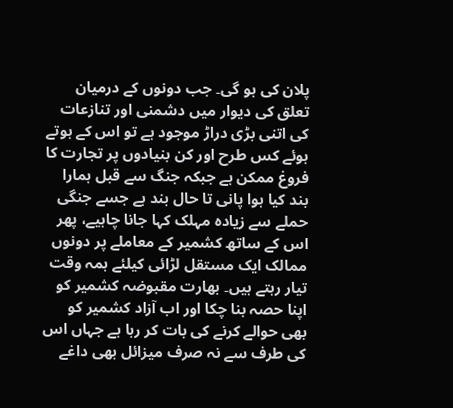پلان کی ہو گی۔ جب دونوں کے درمیان تعلق کی دیوار میں دشمنی اور تنازعات کی اتنی بڑی دراڑ موجود ہے تو اس کے ہوتے ہوئے کس طرح اور کن بنیادوں پر تجارت کا فروغ ممکن ہے جبکہ جنگ سے قبل ہمارا بند کیا ہوا پانی تا حال بند ہے جسے جنگی حملے سے زیادہ مہلک کہا جانا چاہیے، پھر اس کے ساتھ کشمیر کے معاملے پر دونوں ممالک ایک مستقل لڑائی کیلئے ہمہ وقت تیار رہتے ہیں۔ بھارت مقبوضہ کشمیر کو اپنا حصہ بنا چکا اور اب آزاد کشمیر کو بھی حوالے کرنے کی بات کر رہا ہے جہاں اس کی طرف سے نہ صرف میزائل بھی داغے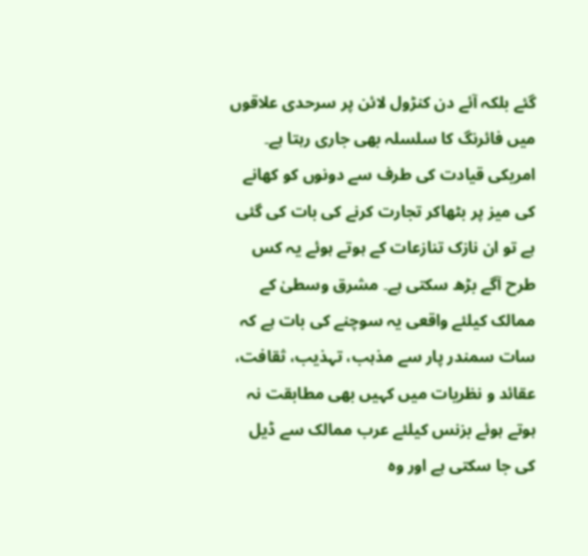گئے بلکہ آئے دن کنڑول لائن پر سرحدی علاقوں میں فائرنگ کا سلسلہ بھی جاری رہتا ہے۔ امریکی قیادت کی طرف سے دونوں کو کھانے کی میز پر بٹھاکر تجارت کرنے کی بات کی گئی ہے تو ان نازک تنازعات کے ہوتے ہوئے یہ کس طرح آگے بڑھ سکتی ہے۔ مشرق وسطیٰ کے ممالک کیلئے واقعی یہ سوچنے کی بات ہے کہ سات سمندر پار سے مذہب، تہذیب، ثقافت، عقائد و نظریات میں کہیں بھی مطابقت نہ ہوتے ہوئے بزنس کیلئے عرب ممالک سے ڈیل کی جا سکتی ہے اور وہ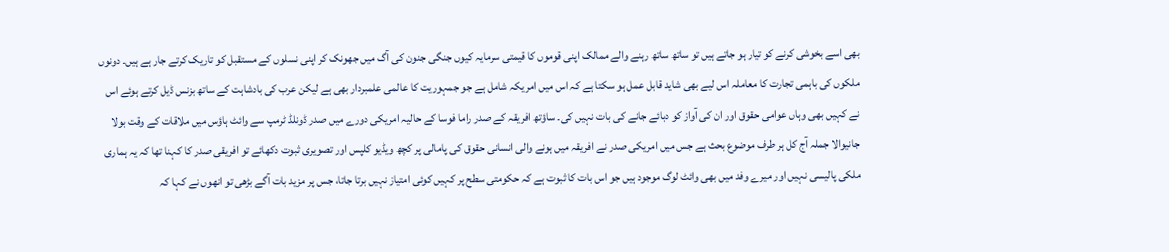بھی اسے بخوشی کرنے کو تیار ہو جاتے ہیں تو ساتھ ساتھ رہنے والے ممالک اپنی قوموں کا قیمتی سرمایہ کیوں جنگی جنون کی آگ میں جھونک کر اپنی نسلوں کے مستقبل کو تاریک کرتے جار ہے ہیں۔ دونوں ملکوں کی باہمی تجارت کا معاملہ اس لیے بھی شاید قابل عمل ہو سکتا ہے کہ اس میں امریکہ شامل ہے جو جمہوریت کا عالمی علمبردار بھی ہے لیکن عرب کی بادشاہت کے ساتھ بزنس ڈیل کرتے ہوئے اس نے کہیں بھی وہاں عوامی حقوق اور ان کی آواز کو دبائے جانے کی بات نہیں کی۔ ساؤتھ افریقہ کے صدر راما فوسا کے حالیہ امریکی دورے میں صدر ڈونلڈ ٹرمپ سے وائٹ ہاؤس میں ملاقات کے وقت بولا جانیوالا جملہ آج کل ہر طرف موضوع بحث ہے جس میں امریکی صدر نے افریقہ میں ہونے والی انسانی حقوق کی پامالی پر کچھ ویڈیو کلپس اور تصویری ثبوت دکھائے تو افریقی صدر کا کہنا تھا کہ یہ ہماری ملکی پالیسی نہیں اور میرے وفد میں بھی وائٹ لوگ موجود ہیں جو اس بات کا ثبوت ہے کہ حکومتی سطح پر کہیں کوئی امتیاز نہیں برتا جاتا، جس پر مزید بات آگے بڑھی تو انھوں نے کہا کہ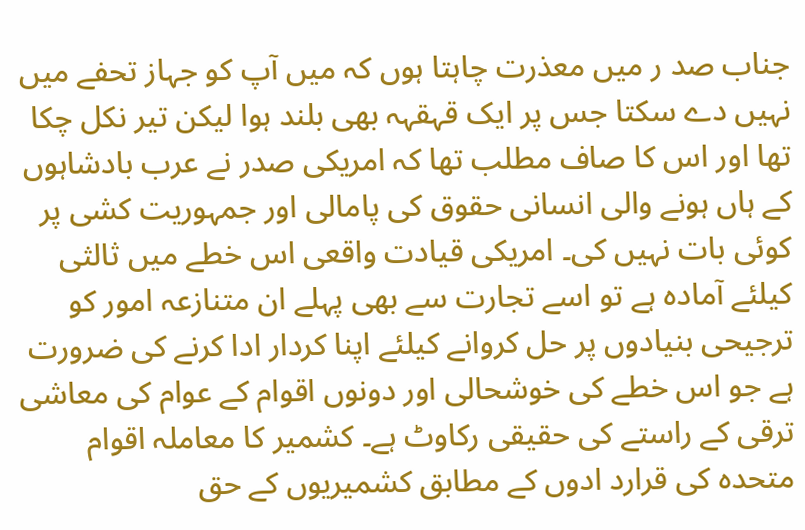جناب صد ر میں معذرت چاہتا ہوں کہ میں آپ کو جہاز تحفے میں نہیں دے سکتا جس پر ایک قہقہہ بھی بلند ہوا لیکن تیر نکل چکا تھا اور اس کا صاف مطلب تھا کہ امریکی صدر نے عرب بادشاہوں کے ہاں ہونے والی انسانی حقوق کی پامالی اور جمہوریت کشی پر کوئی بات نہیں کی۔ امریکی قیادت واقعی اس خطے میں ثالثی کیلئے آمادہ ہے تو اسے تجارت سے بھی پہلے ان متنازعہ امور کو ترجیحی بنیادوں پر حل کروانے کیلئے اپنا کردار ادا کرنے کی ضرورت ہے جو اس خطے کی خوشحالی اور دونوں اقوام کے عوام کی معاشی ترقی کے راستے کی حقیقی رکاوٹ ہے۔ کشمیر کا معاملہ اقوام متحدہ کی قرارد ادوں کے مطابق کشمیریوں کے حق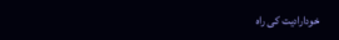خودارادیت کی راہ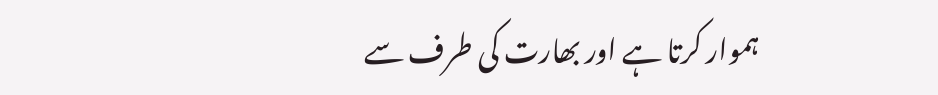ہموار کرتا ہے اور بھارت کی طرف سے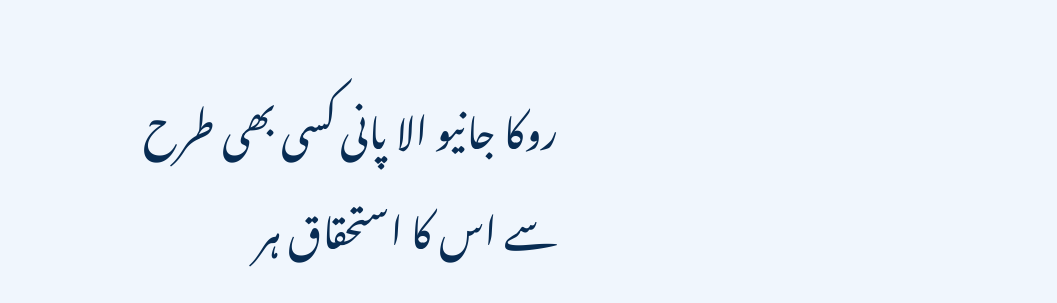روکا جانیو الا پانی کسی بھی طرح سے اس کا استحقاق ہر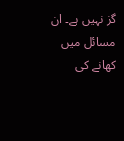گز نہیں ہے۔ ان مسائل میں کھانے کی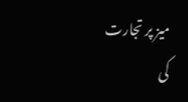میز پر تجارت کی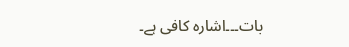بات۔۔۔اشارہ کافی ہے۔